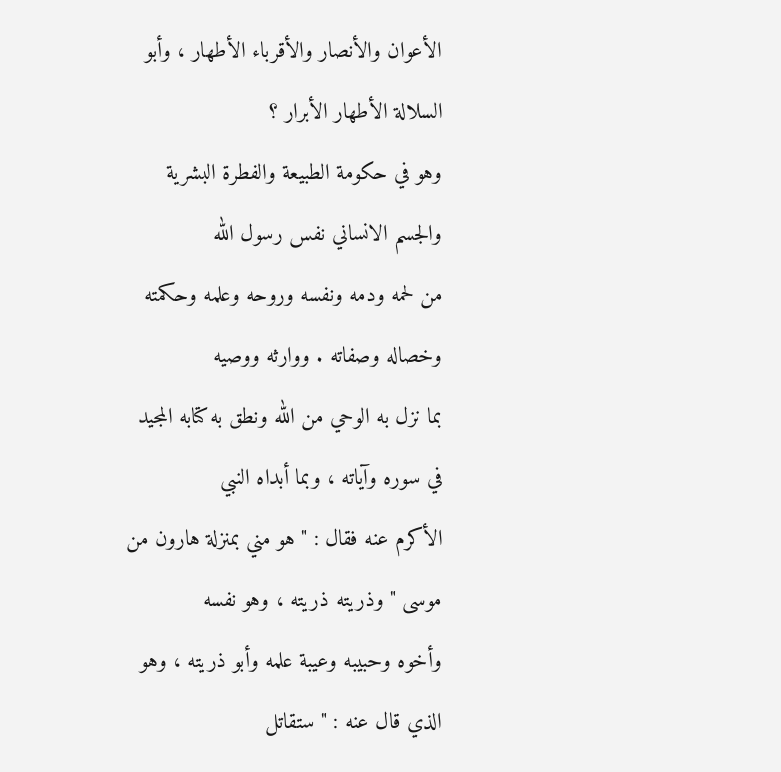الأعوان والأنصار والأقرباء الأطهار ، وأبو السلالة الأطهار الأبرار ؟
وهو في حكومة الطبيعة والفطرة البشرية والجسم الانساني نفس رسول الله
من لحمه ودمه ونفسه وروحه وعلمه وحكمته وخصاله وصفاته . ووارثه ووصيه
بما نزل به الوحي من الله ونطق به كتابه المجيد في سوره وآياته ، وبما أبداه النبي
الأكرم عنه فقال : " هو مني بمنزلة هارون من موسى " وذريته ذريته ، وهو نفسه
وأخوه وحبيبه وعيبة علمه وأبو ذريته ، وهو الذي قال عنه : " ستقاتل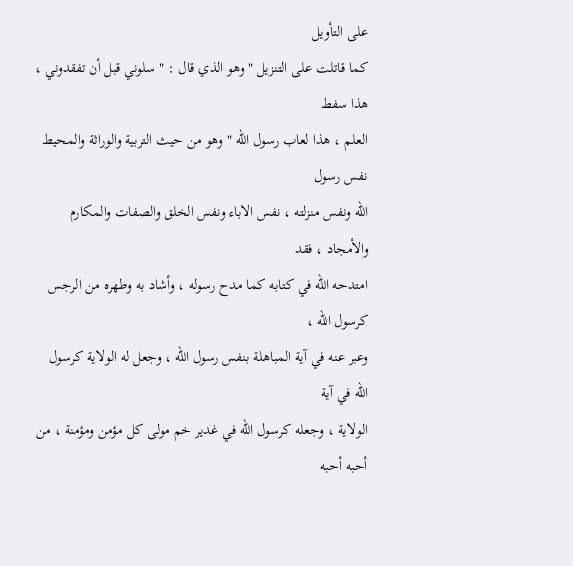على التأويل
كما قاتلت على التنزيل " وهو الذي قال : " سلوني قبل أن تفقدوني ، هذا سفط
العلم ، هذا لعاب رسول الله " وهو من حيث التربية والوراثة والمحيط نفس رسول
الله ونفس منزلته ، نفس الاباء ونفس الخلق والصفات والمكارم والأمجاد ، فقد
امتدحه الله في كتابه كما مدح رسوله ، وأشاد به وطهره من الرجس كرسول الله ،
وعبر عنه في آية المباهلة بنفس رسول الله ، وجعل له الولاية كرسول الله في آية
الولاية ، وجعله كرسول الله في غدير خم مولى كل مؤمن ومؤمنة ، من أحبه أحبه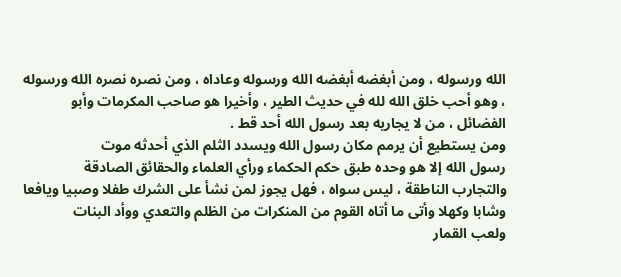الله ورسوله ، ومن أبغضه أبغضه الله ورسوله وعاداه ، ومن نصره نصره الله ورسوله
، وهو أحب خلق الله لله في حديث الطير ، وأخيرا هو صاحب المكرمات وأبو
الفضائل ، من لا يجاريه بعد رسول الله أحد قط .
ومن يستطيع أن يرمم مكان رسول الله ويسدد الثلم الذي أحدثه موت
رسول الله إلا هو وحده طبق حكم الحكماء ورأي العلماء والحقائق الصادقة
والتجارب الناطقة ، ليس سواه ، فهل يجوز لمن نشأ على الشرك طفلا وصبيا ويافعا
وشابا وكهلا وأتى ما أتاه القوم من المنكرات من الظلم والتعدي ووأد البنات
ولعب القمار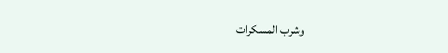وشرب المسكرات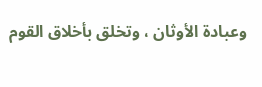وعبادة الأوثان ، وتخلق بأخلاق القوم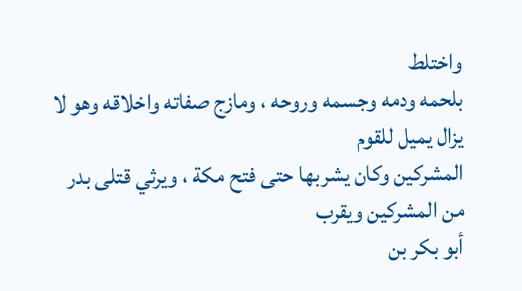واختلط
بلحمه ودمه وجسمه وروحه ، ومازج صفاته واخلاقه وهو لا يزال يميل للقوم
المشركين وكان يشربها حتى فتح مكة ، ويرثي قتلى بدر من المشركين ويقرب
أبو بكر بن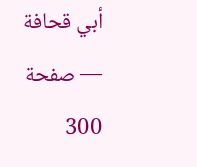أبي قحافة — صفحة 300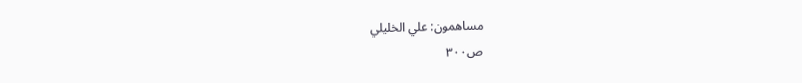مساهمون: علي الخليلي
ص٣٠٠